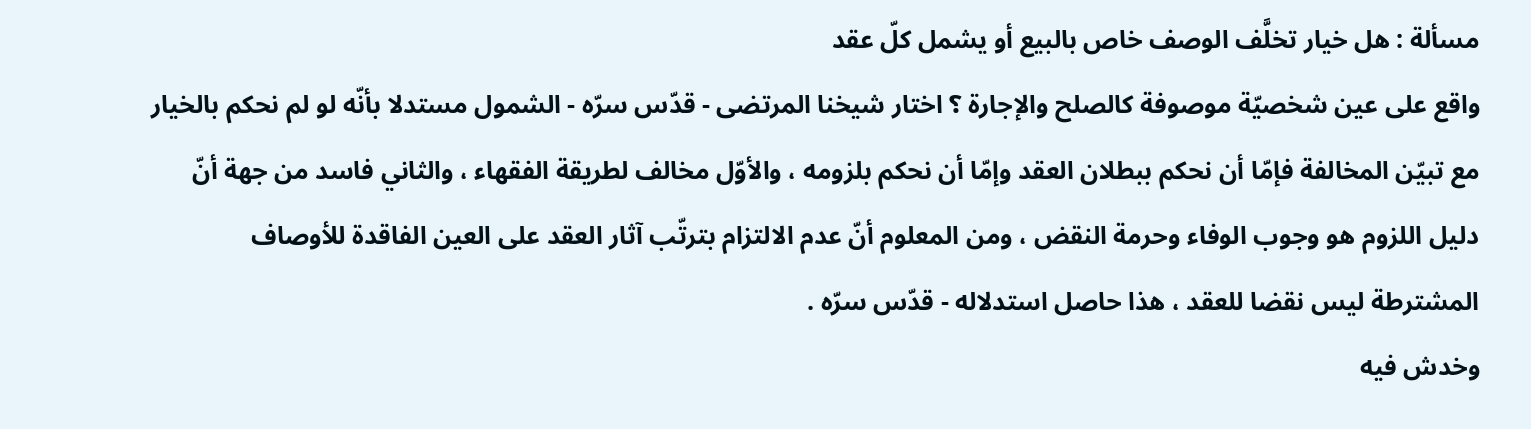مسألة : هل خيار تخلَّف الوصف خاص بالبيع أو يشمل كلّ عقد
واقع على عين شخصيّة موصوفة كالصلح والإجارة ؟ اختار شيخنا المرتضى - قدّس سرّه - الشمول مستدلا بأنّه لو لم نحكم بالخيار مع تبيّن المخالفة فإمّا أن نحكم ببطلان العقد وإمّا أن نحكم بلزومه ، والأوّل مخالف لطريقة الفقهاء ، والثاني فاسد من جهة أنّ دليل اللزوم هو وجوب الوفاء وحرمة النقض ، ومن المعلوم أنّ عدم الالتزام بترتّب آثار العقد على العين الفاقدة للأوصاف المشترطة ليس نقضا للعقد ، هذا حاصل استدلاله - قدّس سرّه .
وخدش فيه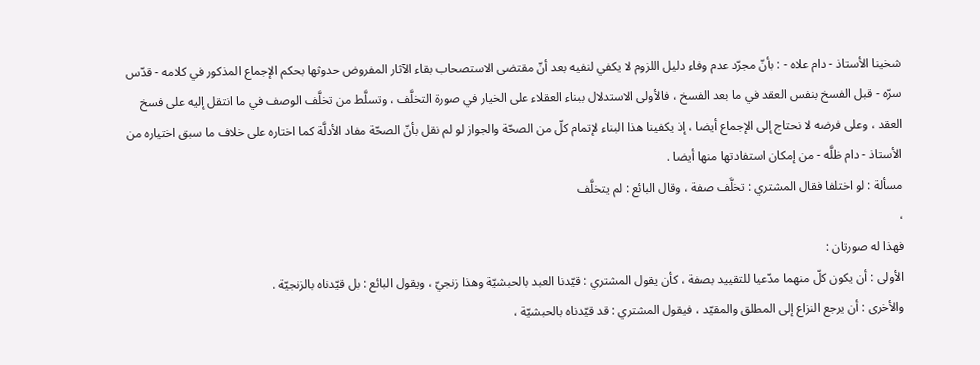شخينا الأستاذ - دام علاه - : بأنّ مجرّد عدم وفاء دليل اللزوم لا يكفي لنفيه بعد أنّ مقتضى الاستصحاب بقاء الآثار المفروض حدوثها بحكم الإجماع المذكور في كلامه - قدّس سرّه - قبل الفسخ بنفس العقد في ما بعد الفسخ ، فالأولى الاستدلال ببناء العقلاء على الخيار في صورة التخلَّف ، وتسلَّط من تخلَّف الوصف في ما انتقل إليه على فسخ العقد ، وعلى فرضه لا نحتاج إلى الإجماع أيضا ، إذ يكفينا هذا البناء لإتمام كلّ من الصحّة والجواز لو لم نقل بأنّ الصحّة مفاد الأدلَّة كما اختاره على خلاف ما سبق اختياره من الأستاذ - دام ظلَّه - من إمكان استفادتها منها أيضا .
مسألة : لو اختلفا فقال المشتري : تخلَّف صفة ، وقال البائع : لم يتخلَّف
،
فهذا له صورتان :
الأولى : أن يكون كلّ منهما مدّعيا للتقييد بصفة ، كأن يقول المشتري : قيّدنا العبد بالحبشيّة وهذا زنجيّ ، ويقول البائع : بل قيّدناه بالزنجيّة .
والأخرى : أن يرجع النزاع إلى المطلق والمقيّد ، فيقول المشتري : قد قيّدناه بالحبشيّة ،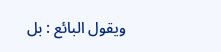ويقول البائع : بل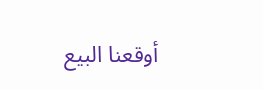أوقعنا البيع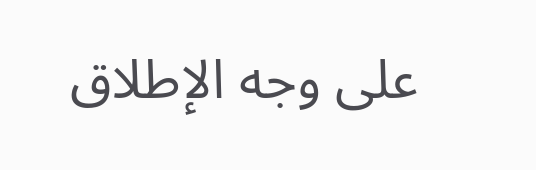على وجه الإطلاق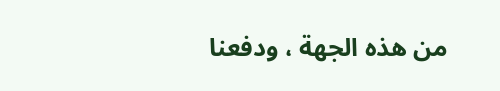من هذه الجهة ، ودفعنا